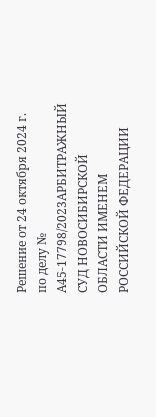Решение от 24 октября 2024 г. по делу № А45-17798/2023АРБИТРАЖНЫЙ СУД НОВОСИБИРСКОЙ ОБЛАСТИ ИМЕНЕМ РОССИЙСКОЙ ФЕДЕРАЦИИ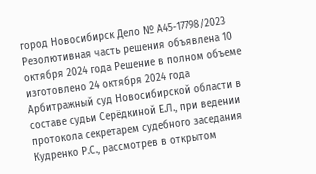город Новосибирск Дело № А45-17798/2023 Резолютивная часть решения объявлена 10 октября 2024 года Решение в полном объеме изготовлено 24 октября 2024 года Арбитражный суд Новосибирской области в составе судьи Серёдкиной Е.Л., при ведении протокола секретарем судебного заседания Кудренко Р.С., рассмотрев в открытом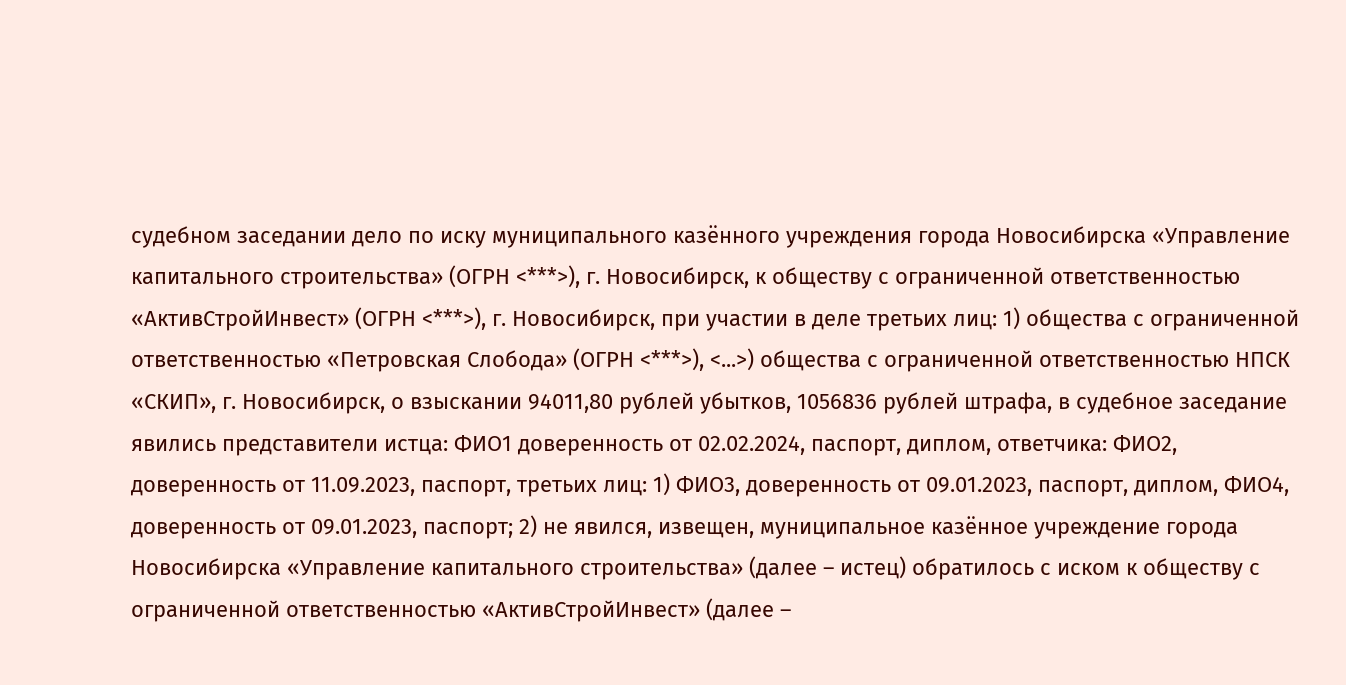судебном заседании дело по иску муниципального казённого учреждения города Новосибирска «Управление капитального строительства» (ОГРН <***>), г. Новосибирск, к обществу с ограниченной ответственностью «АктивСтройИнвест» (ОГРН <***>), г. Новосибирск, при участии в деле третьих лиц: 1) общества с ограниченной ответственностью «Петровская Слобода» (ОГРН <***>), <...>) общества с ограниченной ответственностью НПСК «СКИП», г. Новосибирск, о взыскании 94011,80 рублей убытков, 1056836 рублей штрафа, в судебное заседание явились представители истца: ФИО1 доверенность от 02.02.2024, паспорт, диплом, ответчика: ФИО2, доверенность от 11.09.2023, паспорт, третьих лиц: 1) ФИО3, доверенность от 09.01.2023, паспорт, диплом, ФИО4, доверенность от 09.01.2023, паспорт; 2) не явился, извещен, муниципальное казённое учреждение города Новосибирска «Управление капитального строительства» (далее – истец) обратилось с иском к обществу с ограниченной ответственностью «АктивСтройИнвест» (далее –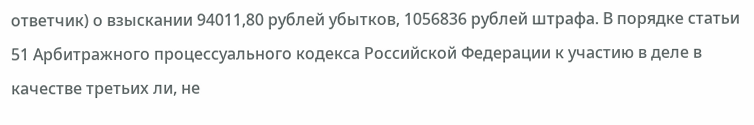ответчик) о взыскании 94011,80 рублей убытков, 1056836 рублей штрафа. В порядке статьи 51 Арбитражного процессуального кодекса Российской Федерации к участию в деле в качестве третьих ли, не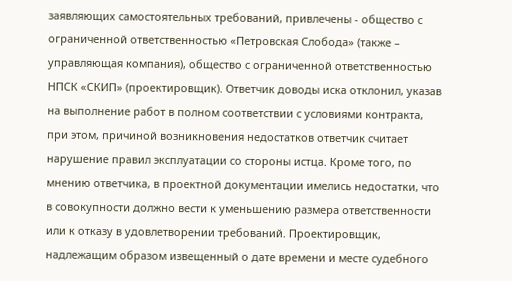заявляющих самостоятельных требований, привлечены - общество с ограниченной ответственностью «Петровская Слобода» (также – управляющая компания), общество с ограниченной ответственностью НПСК «СКИП» (проектировщик). Ответчик доводы иска отклонил, указав на выполнение работ в полном соответствии с условиями контракта, при этом, причиной возникновения недостатков ответчик считает нарушение правил эксплуатации со стороны истца. Кроме того, по мнению ответчика, в проектной документации имелись недостатки, что в совокупности должно вести к уменьшению размера ответственности или к отказу в удовлетворении требований. Проектировщик, надлежащим образом извещенный о дате времени и месте судебного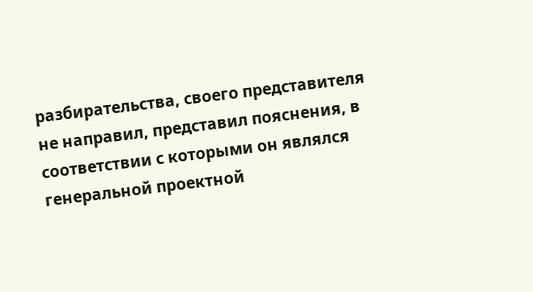разбирательства, своего представителя не направил, представил пояснения, в соответствии с которыми он являлся генеральной проектной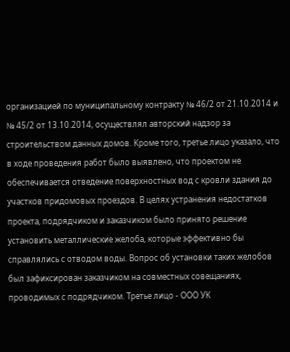организацией по муниципальному контракту № 46/2 от 21.10.2014 и № 45/2 от 13.10.2014, осуществлял авторский надзор за строительством данных домов. Кроме того, третье лицо указало, что в ходе проведения работ было выявлено, что проектом не обеспечивается отведение поверхностных вод с кровли здания до участков придомовых проездов. В целях устранения недостатков проекта, подрядчиком и заказчиком было принято решение установить металлические желоба, которые эффективно бы справлялись с отводом воды. Вопрос об установки таких желобов был зафиксирован заказчиком на совместных совещаниях, проводимых с подрядчиком. Третье лицо - ООО УК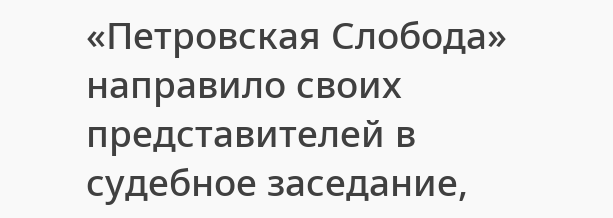«Петровская Слобода» направило своих представителей в судебное заседание,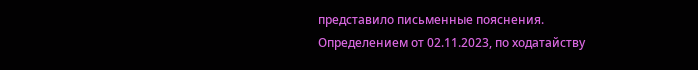представило письменные пояснения. Определением от 02.11.2023, по ходатайству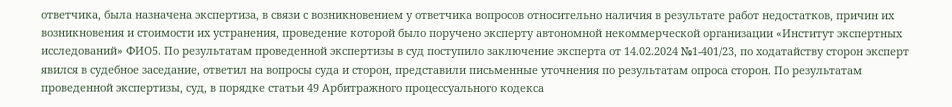ответчика, была назначена экспертиза, в связи с возникновением у ответчика вопросов относительно наличия в результате работ недостатков, причин их возникновения и стоимости их устранения, проведение которой было поручено эксперту автономной некоммерческой организации «Институт экспертных исследований» ФИО5. По результатам проведенной экспертизы в суд поступило заключение эксперта от 14.02.2024 №1-401/23, по ходатайству сторон эксперт явился в судебное заседание, ответил на вопросы суда и сторон, представили письменные уточнения по результатам опроса сторон. По результатам проведенной экспертизы, суд, в порядке статьи 49 Арбитражного процессуального кодекса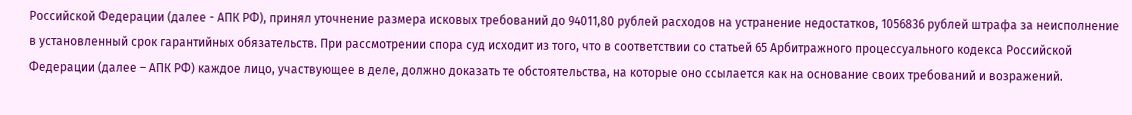Российской Федерации (далее - АПК РФ), принял уточнение размера исковых требований до 94011,80 рублей расходов на устранение недостатков, 1056836 рублей штрафа за неисполнение в установленный срок гарантийных обязательств. При рассмотрении спора суд исходит из того, что в соответствии со статьей 65 Арбитражного процессуального кодекса Российской Федерации (далее – АПК РФ) каждое лицо, участвующее в деле, должно доказать те обстоятельства, на которые оно ссылается как на основание своих требований и возражений.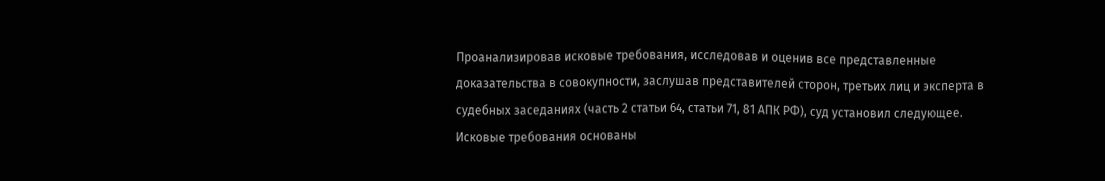Проанализировав исковые требования, исследовав и оценив все представленные доказательства в совокупности, заслушав представителей сторон, третьих лиц и эксперта в судебных заседаниях (часть 2 статьи 64, статьи 71, 81 АПК РФ), суд установил следующее. Исковые требования основаны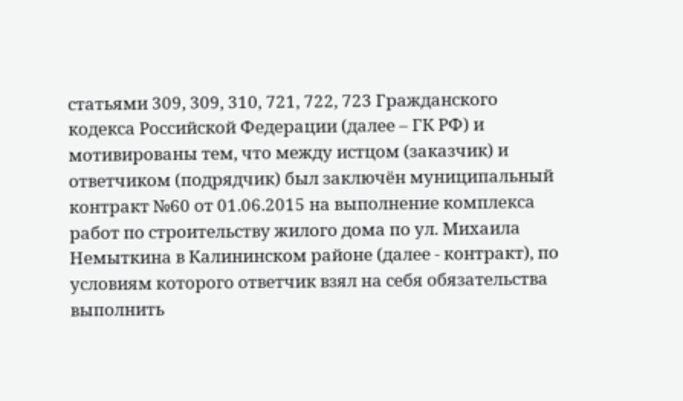статьями 309, 309, 310, 721, 722, 723 Гражданского кодекса Российской Федерации (далее – ГК РФ) и мотивированы тем, что между истцом (заказчик) и ответчиком (подрядчик) был заключён муниципальный контракт №60 от 01.06.2015 на выполнение комплекса работ по строительству жилого дома по ул. Михаила Немыткина в Калининском районе (далее - контракт), по условиям которого ответчик взял на себя обязательства выполнить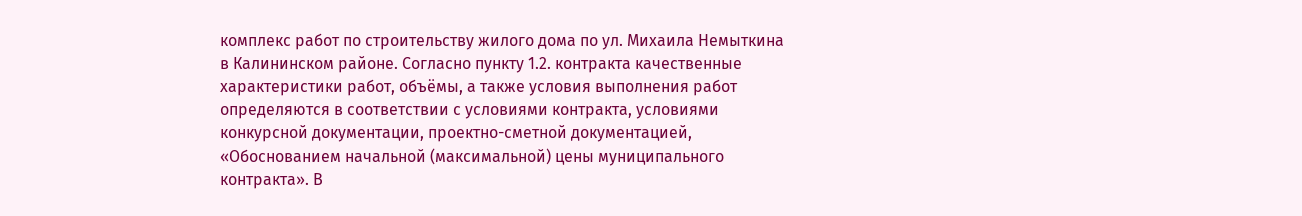комплекс работ по строительству жилого дома по ул. Михаила Немыткина в Калининском районе. Согласно пункту 1.2. контракта качественные характеристики работ, объёмы, а также условия выполнения работ определяются в соответствии с условиями контракта, условиями конкурсной документации, проектно-сметной документацией, «Обоснованием начальной (максимальной) цены муниципального контракта». В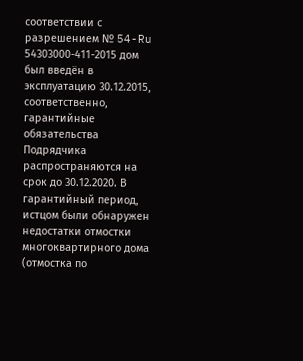соответствии с разрешением № 54-Ru 54303000-411-2015 дом был введён в эксплуатацию 30.12.2015, соответственно, гарантийные обязательства Подрядчика распространяются на срок до 30.12.2020. В гарантийный период, истцом были обнаружен недостатки отмостки многоквартирного дома (отмостка по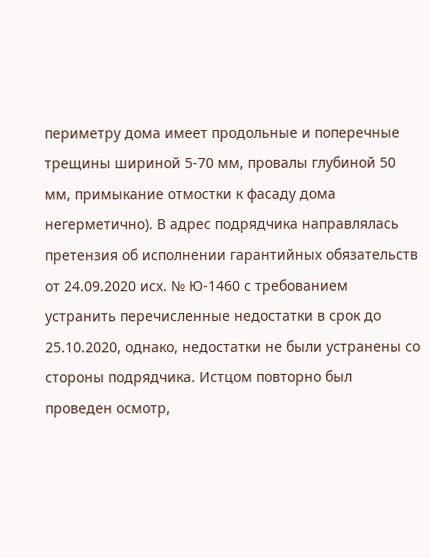периметру дома имеет продольные и поперечные трещины шириной 5-70 мм, провалы глубиной 50 мм, примыкание отмостки к фасаду дома негерметично). В адрес подрядчика направлялась претензия об исполнении гарантийных обязательств от 24.09.2020 исх. № Ю-1460 с требованием устранить перечисленные недостатки в срок до 25.10.2020, однако, недостатки не были устранены со стороны подрядчика. Истцом повторно был проведен осмотр,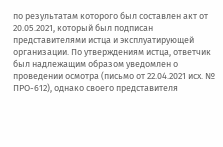по результатам которого был составлен акт от 20.05.2021, который был подписан представителями истца и эксплуатирующей организации. По утверждениям истца, ответчик был надлежащим образом уведомлен о проведении осмотра (письмо от 22.04.2021 исх. № ПРО-612), однако своего представителя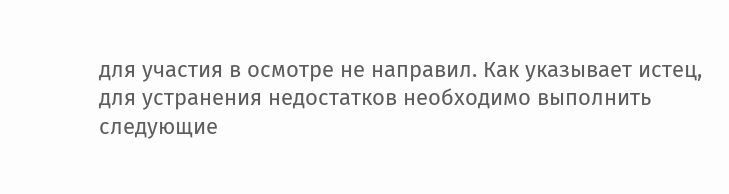для участия в осмотре не направил. Как указывает истец, для устранения недостатков необходимо выполнить следующие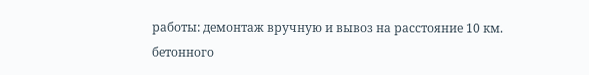работы: демонтаж вручную и вывоз на расстояние 10 км. бетонного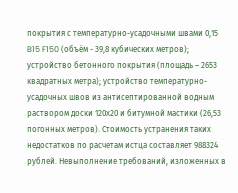покрытия с температурно-усадочными швами 0,15 B15 F150 (объём - 39,8 кубических метров); устройство бетонного покрытия (площадь – 2653 квадратных метра); устройство температурно-усадочных швов из антисептированной водным раствором доски 120х20 и битумной мастики (26,53 погонных метров). Стоимость устранения таких недостатков по расчетам истца составляет 988324 рублей. Невыполнение требований, изложенных в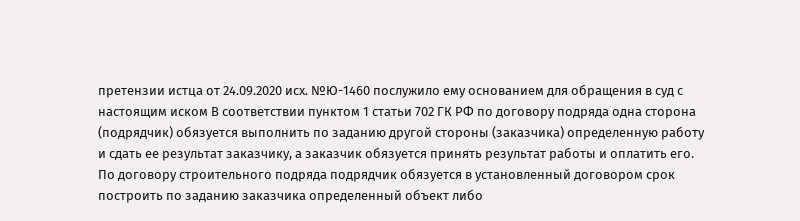претензии истца от 24.09.2020 исх. №Ю-1460 послужило ему основанием для обращения в суд с настоящим иском В соответствии пунктом 1 статьи 702 ГК РФ по договору подряда одна сторона (подрядчик) обязуется выполнить по заданию другой стороны (заказчика) определенную работу и сдать ее результат заказчику, а заказчик обязуется принять результат работы и оплатить его. По договору строительного подряда подрядчик обязуется в установленный договором срок построить по заданию заказчика определенный объект либо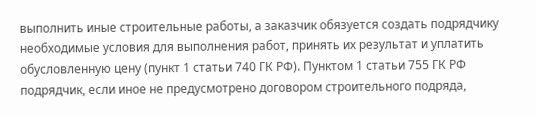выполнить иные строительные работы, а заказчик обязуется создать подрядчику необходимые условия для выполнения работ, принять их результат и уплатить обусловленную цену (пункт 1 статьи 740 ГК РФ). Пунктом 1 статьи 755 ГК РФ подрядчик, если иное не предусмотрено договором строительного подряда,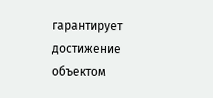гарантирует достижение объектом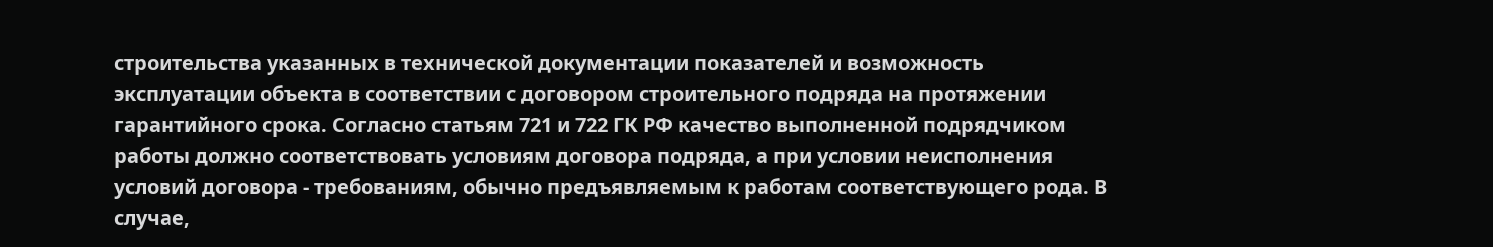строительства указанных в технической документации показателей и возможность эксплуатации объекта в соответствии с договором строительного подряда на протяжении гарантийного срока. Согласно статьям 721 и 722 ГК РФ качество выполненной подрядчиком работы должно соответствовать условиям договора подряда, а при условии неисполнения условий договора - требованиям, обычно предъявляемым к работам соответствующего рода. В случае,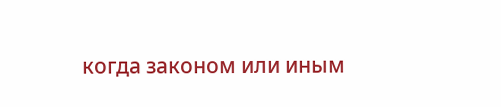когда законом или иным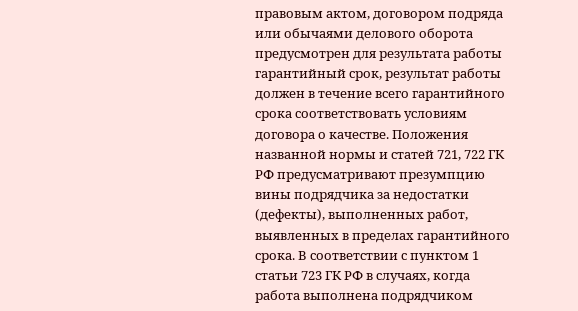правовым актом, договором подряда или обычаями делового оборота предусмотрен для результата работы гарантийный срок, результат работы должен в течение всего гарантийного срока соответствовать условиям договора о качестве. Положения названной нормы и статей 721, 722 ГК РФ предусматривают презумпцию вины подрядчика за недостатки (дефекты), выполненных работ, выявленных в пределах гарантийного срока. В соответствии с пунктом 1 статьи 723 ГК РФ в случаях, когда работа выполнена подрядчиком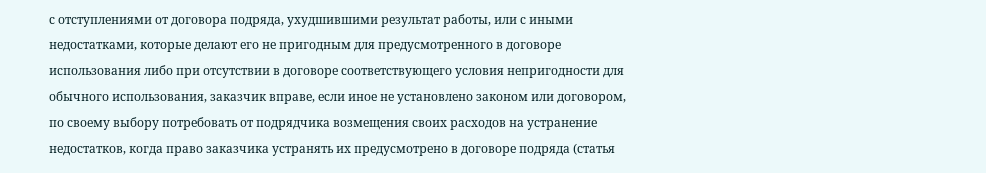с отступлениями от договора подряда, ухудшившими результат работы, или с иными недостатками, которые делают его не пригодным для предусмотренного в договоре использования либо при отсутствии в договоре соответствующего условия непригодности для обычного использования, заказчик вправе, если иное не установлено законом или договором, по своему выбору потребовать от подрядчика возмещения своих расходов на устранение недостатков, когда право заказчика устранять их предусмотрено в договоре подряда (статья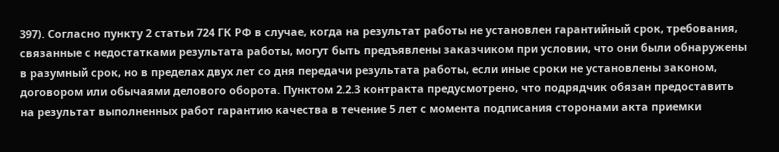397). Согласно пункту 2 статьи 724 ГК РФ в случае, когда на результат работы не установлен гарантийный срок, требования, связанные с недостатками результата работы, могут быть предъявлены заказчиком при условии, что они были обнаружены в разумный срок, но в пределах двух лет со дня передачи результата работы, если иные сроки не установлены законом, договором или обычаями делового оборота. Пунктом 2.2.3 контракта предусмотрено, что подрядчик обязан предоставить на результат выполненных работ гарантию качества в течение 5 лет с момента подписания сторонами акта приемки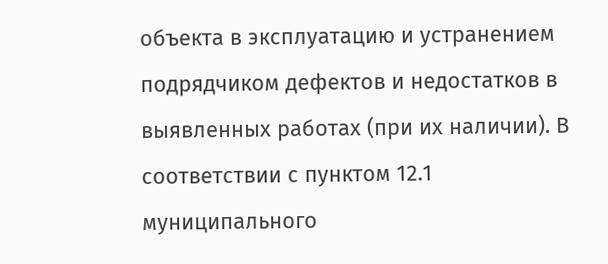объекта в эксплуатацию и устранением подрядчиком дефектов и недостатков в выявленных работах (при их наличии). В соответствии с пунктом 12.1 муниципального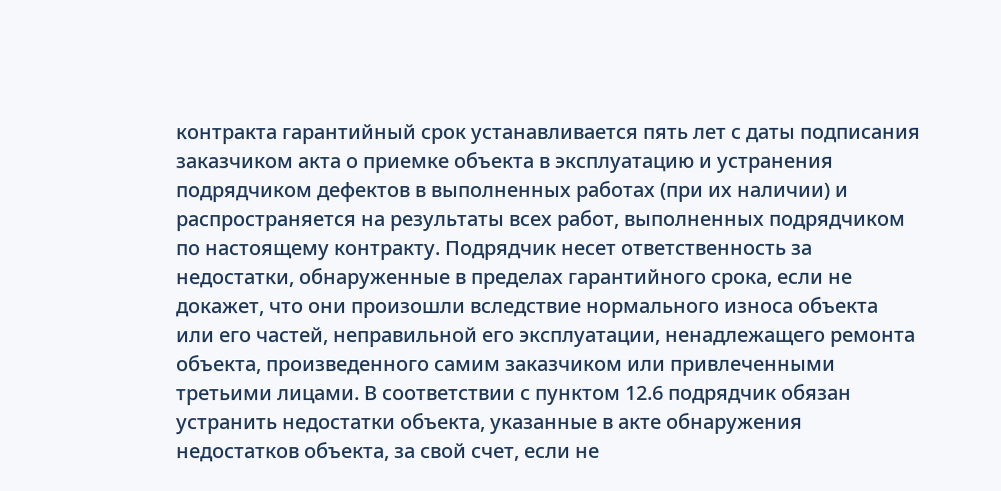контракта гарантийный срок устанавливается пять лет с даты подписания заказчиком акта о приемке объекта в эксплуатацию и устранения подрядчиком дефектов в выполненных работах (при их наличии) и распространяется на результаты всех работ, выполненных подрядчиком по настоящему контракту. Подрядчик несет ответственность за недостатки, обнаруженные в пределах гарантийного срока, если не докажет, что они произошли вследствие нормального износа объекта или его частей, неправильной его эксплуатации, ненадлежащего ремонта объекта, произведенного самим заказчиком или привлеченными третьими лицами. В соответствии с пунктом 12.6 подрядчик обязан устранить недостатки объекта, указанные в акте обнаружения недостатков объекта, за свой счет, если не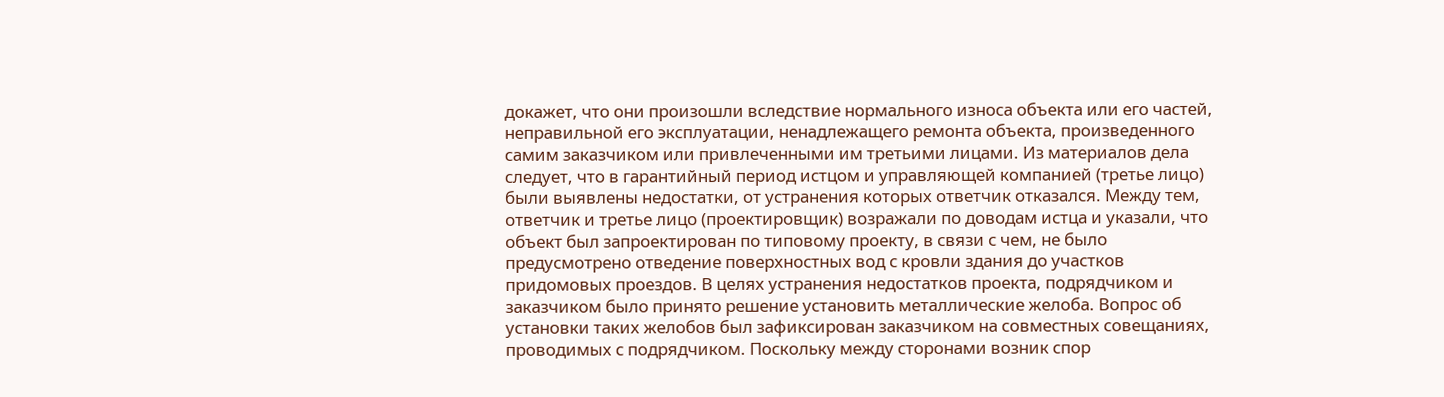докажет, что они произошли вследствие нормального износа объекта или его частей, неправильной его эксплуатации, ненадлежащего ремонта объекта, произведенного самим заказчиком или привлеченными им третьими лицами. Из материалов дела следует, что в гарантийный период истцом и управляющей компанией (третье лицо) были выявлены недостатки, от устранения которых ответчик отказался. Между тем, ответчик и третье лицо (проектировщик) возражали по доводам истца и указали, что объект был запроектирован по типовому проекту, в связи с чем, не было предусмотрено отведение поверхностных вод с кровли здания до участков придомовых проездов. В целях устранения недостатков проекта, подрядчиком и заказчиком было принято решение установить металлические желоба. Вопрос об установки таких желобов был зафиксирован заказчиком на совместных совещаниях, проводимых с подрядчиком. Поскольку между сторонами возник спор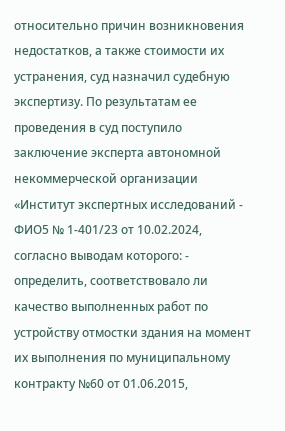относительно причин возникновения недостатков, а также стоимости их устранения, суд назначил судебную экспертизу. По результатам ее проведения в суд поступило заключение эксперта автономной некоммерческой организации «Институт экспертных исследований - ФИО5 № 1-401/23 от 10.02.2024, согласно выводам которого: - определить, соответствовало ли качество выполненных работ по устройству отмостки здания на момент их выполнения по муниципальному контракту №60 от 01.06.2015,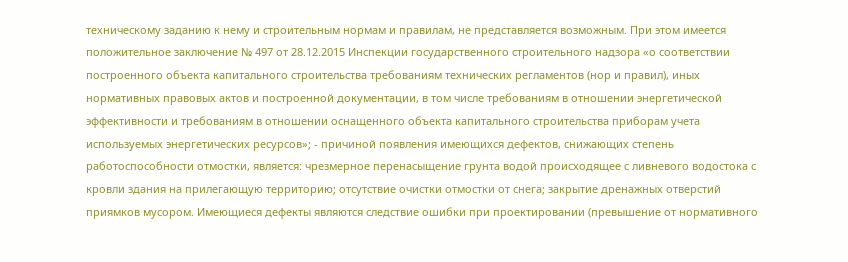техническому заданию к нему и строительным нормам и правилам, не представляется возможным. При этом имеется положительное заключение № 497 от 28.12.2015 Инспекции государственного строительного надзора «о соответствии построенного объекта капитального строительства требованиям технических регламентов (нор и правил), иных нормативных правовых актов и построенной документации, в том числе требованиям в отношении энергетической эффективности и требованиям в отношении оснащенного объекта капитального строительства приборам учета используемых энергетических ресурсов»; - причиной появления имеющихся дефектов, снижающих степень работоспособности отмостки, является: чрезмерное перенасыщение грунта водой происходящее с ливневого водостока с кровли здания на прилегающую территорию; отсутствие очистки отмостки от снега; закрытие дренажных отверстий приямков мусором. Имеющиеся дефекты являются следствие ошибки при проектировании (превышение от нормативного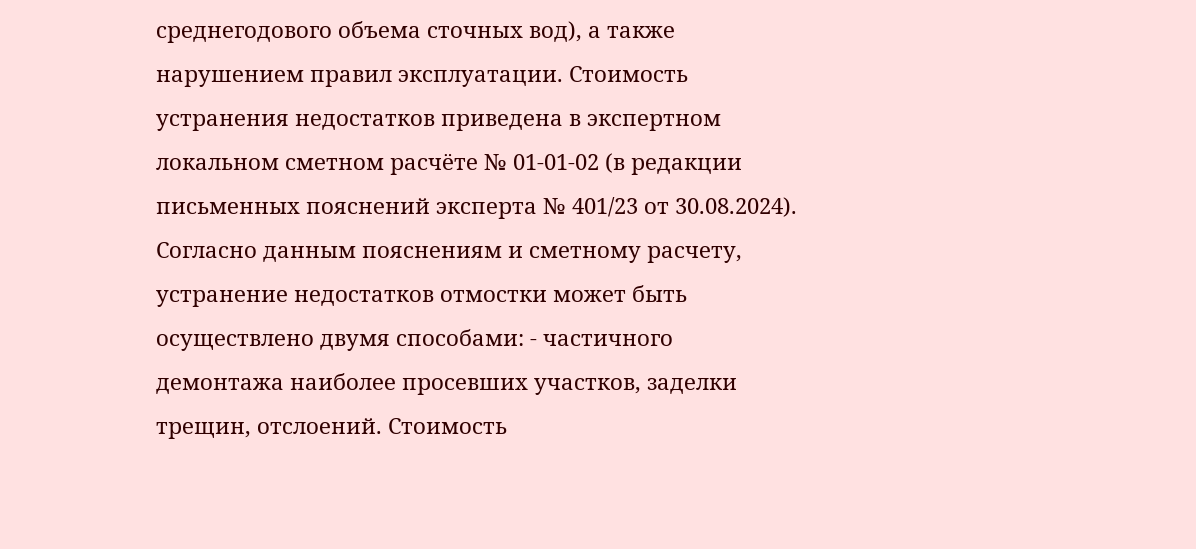среднегодового объема сточных вод), а также нарушением правил эксплуатации. Стоимость устранения недостатков приведена в экспертном локальном сметном расчёте № 01-01-02 (в редакции письменных пояснений эксперта № 401/23 от 30.08.2024). Согласно данным пояснениям и сметному расчету, устранение недостатков отмостки может быть осуществлено двумя способами: - частичного демонтажа наиболее просевших участков, заделки трещин, отслоений. Стоимость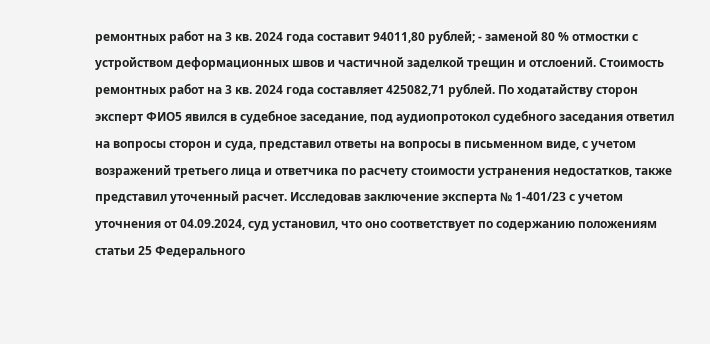ремонтных работ на 3 кв. 2024 года составит 94011,80 рублей; - заменой 80 % отмостки с устройством деформационных швов и частичной заделкой трещин и отслоений. Стоимость ремонтных работ на 3 кв. 2024 года составляет 425082,71 рублей. По ходатайству сторон эксперт ФИО5 явился в судебное заседание, под аудиопротокол судебного заседания ответил на вопросы сторон и суда, представил ответы на вопросы в письменном виде, с учетом возражений третьего лица и ответчика по расчету стоимости устранения недостатков, также представил уточенный расчет. Исследовав заключение эксперта № 1-401/23 с учетом уточнения от 04.09.2024, суд установил, что оно соответствует по содержанию положениям статьи 25 Федерального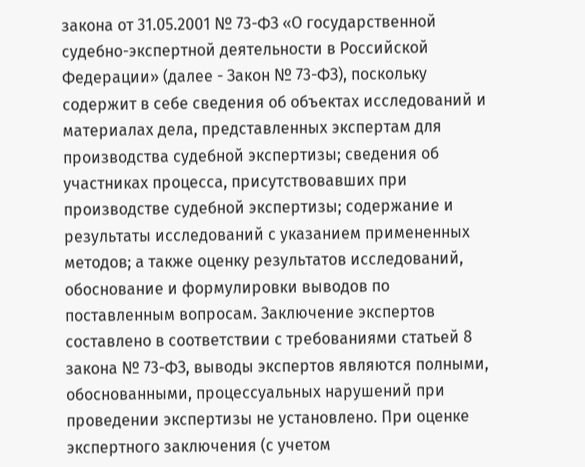закона от 31.05.2001 № 73-ФЗ «О государственной судебно-экспертной деятельности в Российской Федерации» (далее - Закон № 73-ФЗ), поскольку содержит в себе сведения об объектах исследований и материалах дела, представленных экспертам для производства судебной экспертизы; сведения об участниках процесса, присутствовавших при производстве судебной экспертизы; содержание и результаты исследований с указанием примененных методов; а также оценку результатов исследований, обоснование и формулировки выводов по поставленным вопросам. Заключение экспертов составлено в соответствии с требованиями статьей 8 закона № 73-ФЗ, выводы экспертов являются полными, обоснованными, процессуальных нарушений при проведении экспертизы не установлено. При оценке экспертного заключения (с учетом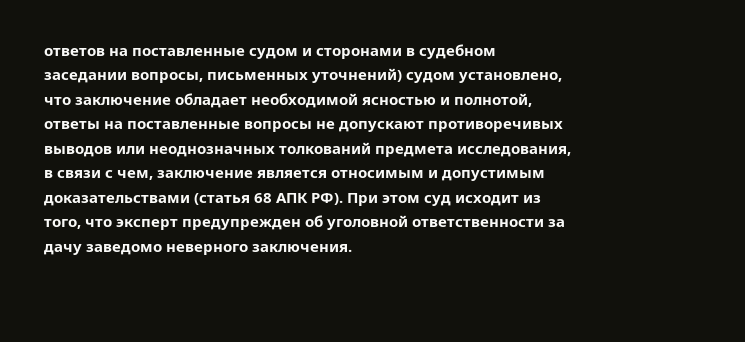ответов на поставленные судом и сторонами в судебном заседании вопросы, письменных уточнений) судом установлено, что заключение обладает необходимой ясностью и полнотой, ответы на поставленные вопросы не допускают противоречивых выводов или неоднозначных толкований предмета исследования, в связи с чем, заключение является относимым и допустимым доказательствами (статья 68 АПК РФ). При этом суд исходит из того, что эксперт предупрежден об уголовной ответственности за дачу заведомо неверного заключения.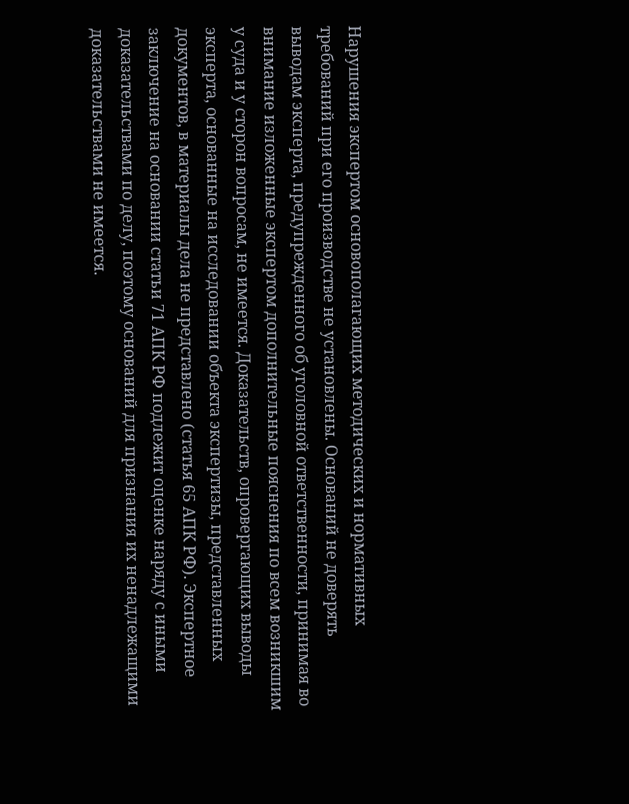Нарушения экспертом основополагающих методических и нормативных требований при его производстве не установлены. Оснований не доверять выводам эксперта, предупрежденного об уголовной ответственности, принимая во внимание изложенные экспертом дополнительные пояснения по всем возникшим у суда и у сторон вопросам, не имеется. Доказательств, опровергающих выводы эксперта, основанные на исследовании объекта экспертизы, представленных документов, в материалы дела не представлено (статья 65 АПК РФ). Экспертное заключение на основании статьи 71 АПК РФ подлежит оценке наряду с иными доказательствами по делу, поэтому оснований для признания их ненадлежащими доказательствами не имеется.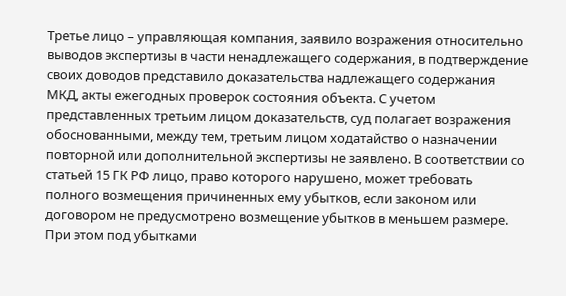Третье лицо – управляющая компания, заявило возражения относительно выводов экспертизы в части ненадлежащего содержания, в подтверждение своих доводов представило доказательства надлежащего содержания МКД, акты ежегодных проверок состояния объекта. С учетом представленных третьим лицом доказательств, суд полагает возражения обоснованными, между тем, третьим лицом ходатайство о назначении повторной или дополнительной экспертизы не заявлено. В соответствии со статьей 15 ГК РФ лицо, право которого нарушено, может требовать полного возмещения причиненных ему убытков, если законом или договором не предусмотрено возмещение убытков в меньшем размере. При этом под убытками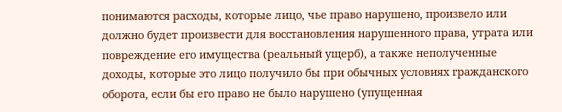понимаются расходы, которые лицо, чье право нарушено, произвело или должно будет произвести для восстановления нарушенного права, утрата или повреждение его имущества (реальный ущерб), а также неполученные доходы, которые это лицо получило бы при обычных условиях гражданского оборота, если бы его право не было нарушено (упущенная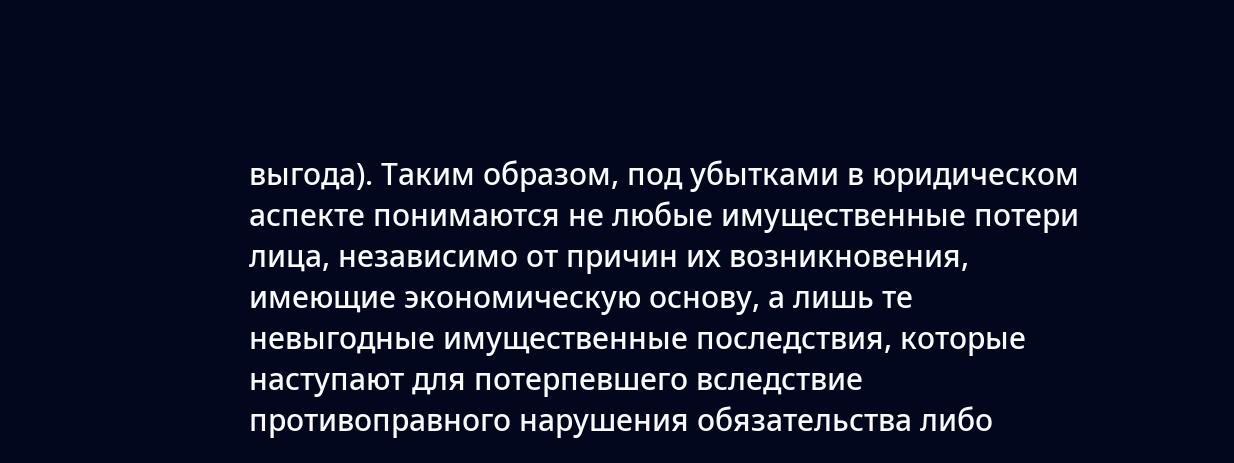выгода). Таким образом, под убытками в юридическом аспекте понимаются не любые имущественные потери лица, независимо от причин их возникновения, имеющие экономическую основу, а лишь те невыгодные имущественные последствия, которые наступают для потерпевшего вследствие противоправного нарушения обязательства либо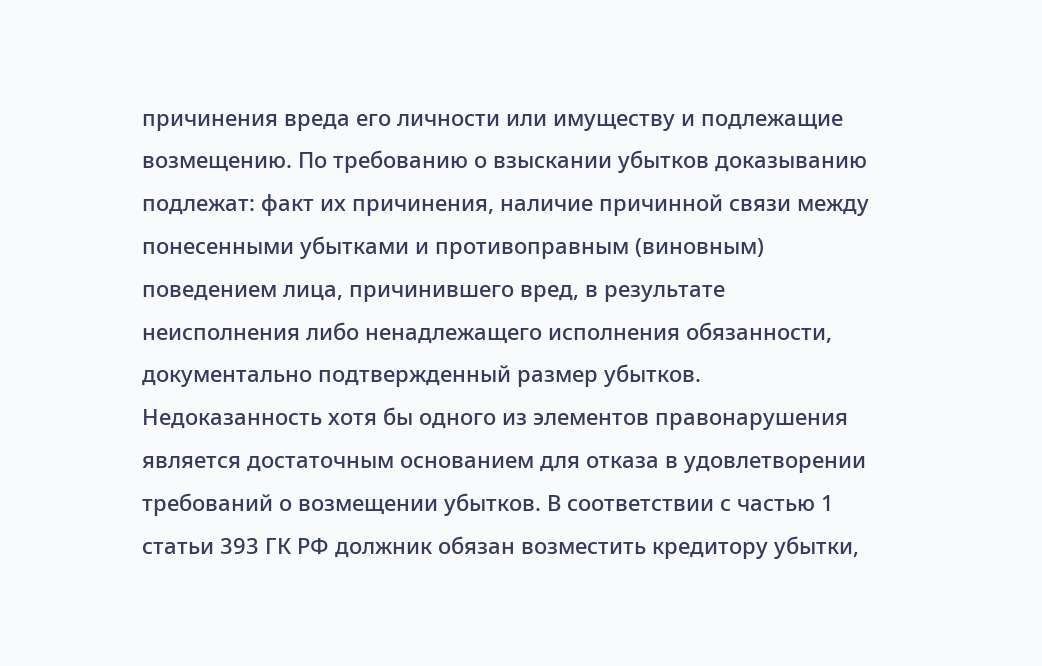причинения вреда его личности или имуществу и подлежащие возмещению. По требованию о взыскании убытков доказыванию подлежат: факт их причинения, наличие причинной связи между понесенными убытками и противоправным (виновным) поведением лица, причинившего вред, в результате неисполнения либо ненадлежащего исполнения обязанности, документально подтвержденный размер убытков. Недоказанность хотя бы одного из элементов правонарушения является достаточным основанием для отказа в удовлетворении требований о возмещении убытков. В соответствии с частью 1 статьи 393 ГК РФ должник обязан возместить кредитору убытки,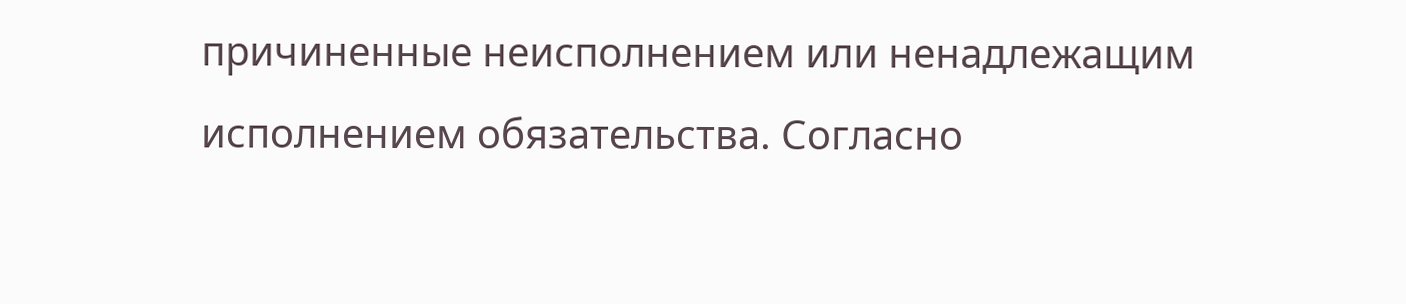причиненные неисполнением или ненадлежащим исполнением обязательства. Согласно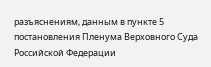разъяснениям, данным в пункте 5 постановления Пленума Верховного Суда Российской Федерации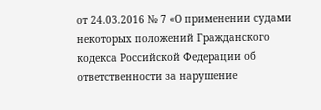от 24.03.2016 № 7 «О применении судами некоторых положений Гражданского кодекса Российской Федерации об ответственности за нарушение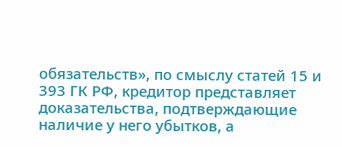обязательств», по смыслу статей 15 и 393 ГК РФ, кредитор представляет доказательства, подтверждающие наличие у него убытков, а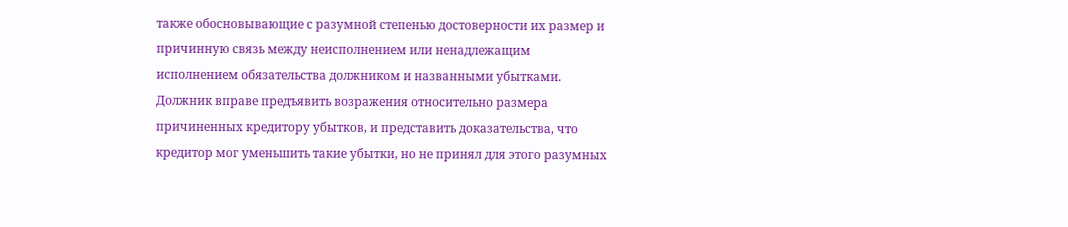также обосновывающие с разумной степенью достоверности их размер и причинную связь между неисполнением или ненадлежащим исполнением обязательства должником и названными убытками. Должник вправе предъявить возражения относительно размера причиненных кредитору убытков, и представить доказательства, что кредитор мог уменьшить такие убытки, но не принял для этого разумных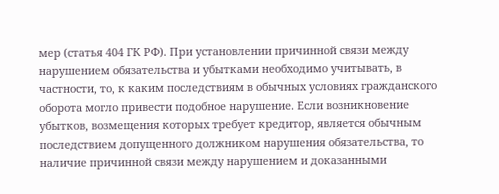мер (статья 404 ГК РФ). При установлении причинной связи между нарушением обязательства и убытками необходимо учитывать, в частности, то, к каким последствиям в обычных условиях гражданского оборота могло привести подобное нарушение. Если возникновение убытков, возмещения которых требует кредитор, является обычным последствием допущенного должником нарушения обязательства, то наличие причинной связи между нарушением и доказанными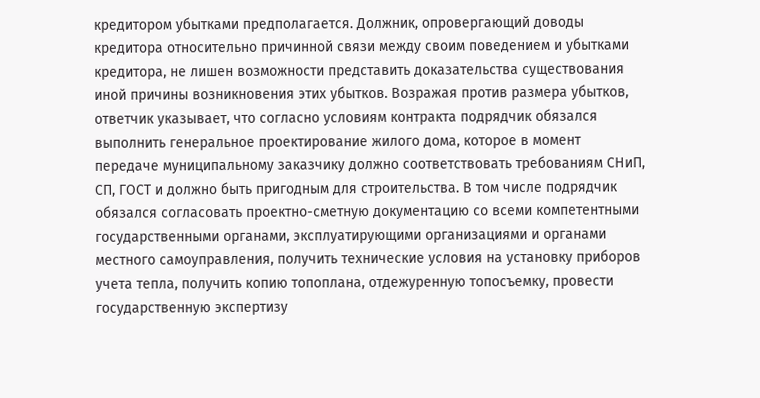кредитором убытками предполагается. Должник, опровергающий доводы кредитора относительно причинной связи между своим поведением и убытками кредитора, не лишен возможности представить доказательства существования иной причины возникновения этих убытков. Возражая против размера убытков, ответчик указывает, что согласно условиям контракта подрядчик обязался выполнить генеральное проектирование жилого дома, которое в момент передаче муниципальному заказчику должно соответствовать требованиям СНиП, СП, ГОСТ и должно быть пригодным для строительства. В том числе подрядчик обязался согласовать проектно-сметную документацию со всеми компетентными государственными органами, эксплуатирующими организациями и органами местного самоуправления, получить технические условия на установку приборов учета тепла, получить копию топоплана, отдежуренную топосъемку, провести государственную экспертизу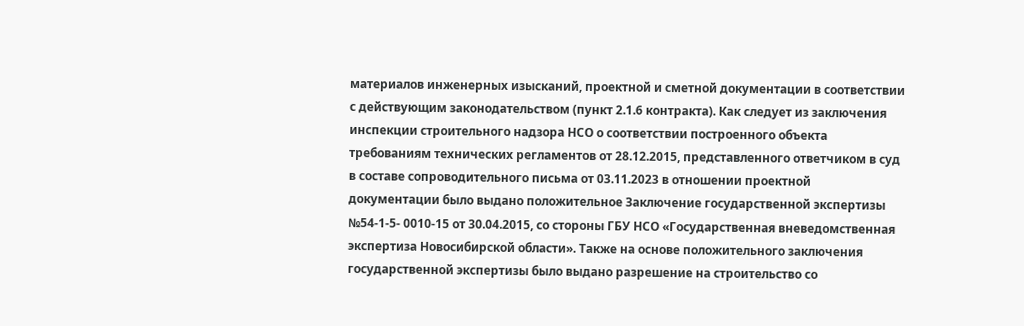материалов инженерных изысканий, проектной и сметной документации в соответствии с действующим законодательством (пункт 2.1.6 контракта). Как следует из заключения инспекции строительного надзора НСО о соответствии построенного объекта требованиям технических регламентов от 28.12.2015, представленного ответчиком в суд в составе сопроводительного письма от 03.11.2023 в отношении проектной документации было выдано положительное Заключение государственной экспертизы №54-1-5- 0010-15 от 30.04.2015, со стороны ГБУ НСО «Государственная вневедомственная экспертиза Новосибирской области». Также на основе положительного заключения государственной экспертизы было выдано разрешение на строительство со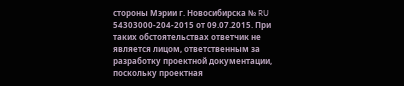стороны Мэрии г. Новосибирска № RU 54303000-204-2015 от 09.07.2015. При таких обстоятельствах ответчик не является лицом, ответственным за разработку проектной документации, поскольку проектная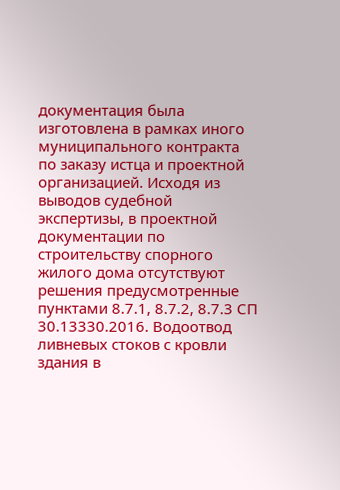документация была изготовлена в рамках иного муниципального контракта по заказу истца и проектной организацией. Исходя из выводов судебной экспертизы, в проектной документации по строительству спорного жилого дома отсутствуют решения предусмотренные пунктами 8.7.1, 8.7.2, 8.7.3 СП 30.13330.2016. Водоотвод ливневых стоков с кровли здания в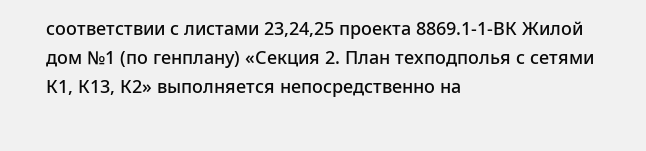соответствии с листами 23,24,25 проекта 8869.1-1-ВК Жилой дом №1 (по генплану) «Секция 2. План техподполья с сетями К1, К13, К2» выполняется непосредственно на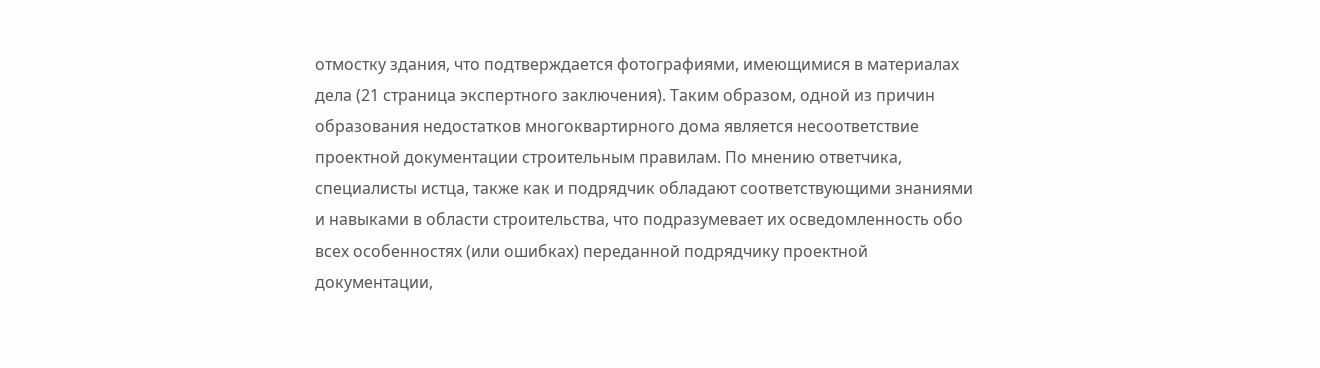отмостку здания, что подтверждается фотографиями, имеющимися в материалах дела (21 страница экспертного заключения). Таким образом, одной из причин образования недостатков многоквартирного дома является несоответствие проектной документации строительным правилам. По мнению ответчика, специалисты истца, также как и подрядчик обладают соответствующими знаниями и навыками в области строительства, что подразумевает их осведомленность обо всех особенностях (или ошибках) переданной подрядчику проектной документации,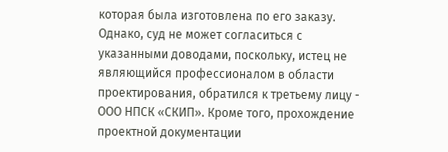которая была изготовлена по его заказу. Однако, суд не может согласиться с указанными доводами, поскольку, истец не являющийся профессионалом в области проектирования, обратился к третьему лицу - ООО НПСК «СКИП». Кроме того, прохождение проектной документации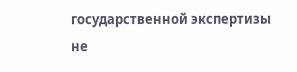государственной экспертизы не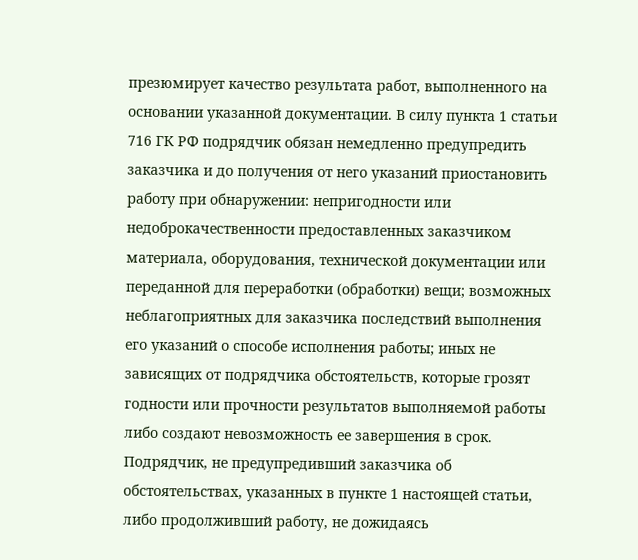презюмирует качество результата работ, выполненного на основании указанной документации. В силу пункта 1 статьи 716 ГК РФ подрядчик обязан немедленно предупредить заказчика и до получения от него указаний приостановить работу при обнаружении: непригодности или недоброкачественности предоставленных заказчиком материала, оборудования, технической документации или переданной для переработки (обработки) вещи; возможных неблагоприятных для заказчика последствий выполнения его указаний о способе исполнения работы; иных не зависящих от подрядчика обстоятельств, которые грозят годности или прочности результатов выполняемой работы либо создают невозможность ее завершения в срок. Подрядчик, не предупредивший заказчика об обстоятельствах, указанных в пункте 1 настоящей статьи, либо продолживший работу, не дожидаясь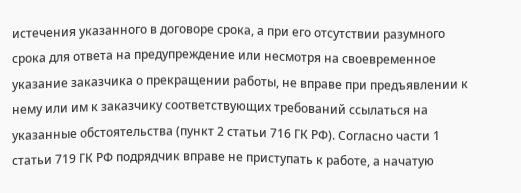истечения указанного в договоре срока, а при его отсутствии разумного срока для ответа на предупреждение или несмотря на своевременное указание заказчика о прекращении работы, не вправе при предъявлении к нему или им к заказчику соответствующих требований ссылаться на указанные обстоятельства (пункт 2 статьи 716 ГК РФ). Согласно части 1 статьи 719 ГК РФ подрядчик вправе не приступать к работе, а начатую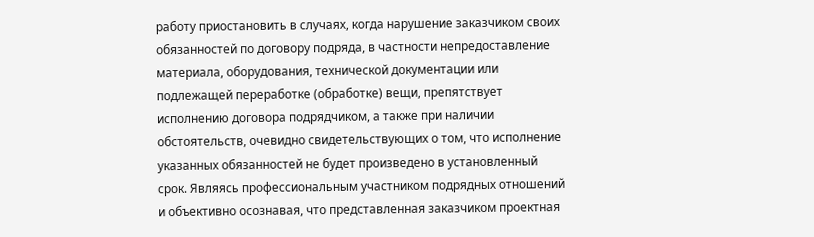работу приостановить в случаях, когда нарушение заказчиком своих обязанностей по договору подряда, в частности непредоставление материала, оборудования, технической документации или подлежащей переработке (обработке) вещи, препятствует исполнению договора подрядчиком, а также при наличии обстоятельств, очевидно свидетельствующих о том, что исполнение указанных обязанностей не будет произведено в установленный срок. Являясь профессиональным участником подрядных отношений и объективно осознавая, что представленная заказчиком проектная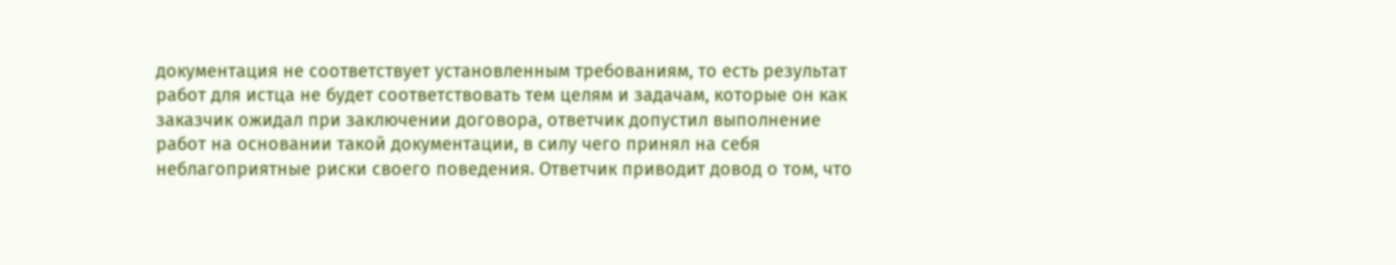документация не соответствует установленным требованиям, то есть результат работ для истца не будет соответствовать тем целям и задачам, которые он как заказчик ожидал при заключении договора, ответчик допустил выполнение работ на основании такой документации, в силу чего принял на себя неблагоприятные риски своего поведения. Ответчик приводит довод о том, что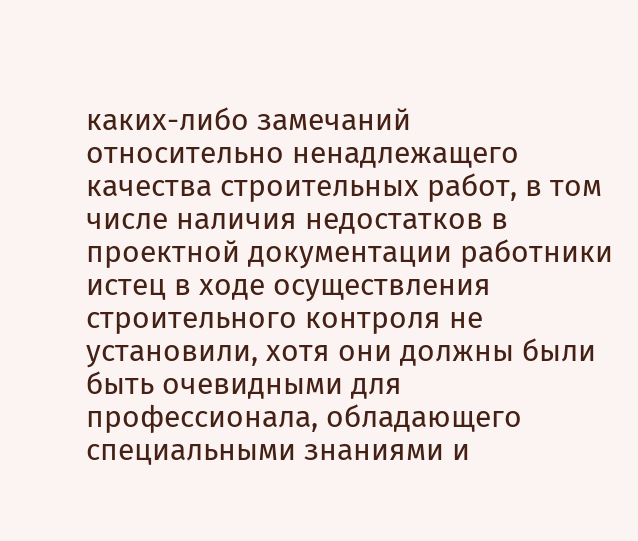каких-либо замечаний относительно ненадлежащего качества строительных работ, в том числе наличия недостатков в проектной документации работники истец в ходе осуществления строительного контроля не установили, хотя они должны были быть очевидными для профессионала, обладающего специальными знаниями и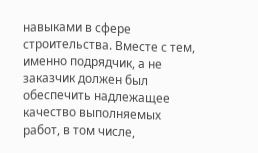навыками в сфере строительства. Вместе с тем, именно подрядчик, а не заказчик должен был обеспечить надлежащее качество выполняемых работ, в том числе,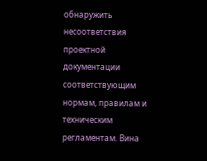обнаружить несоответствия проектной документации соответствующим нормам, правилам и техническим регламентам. Вина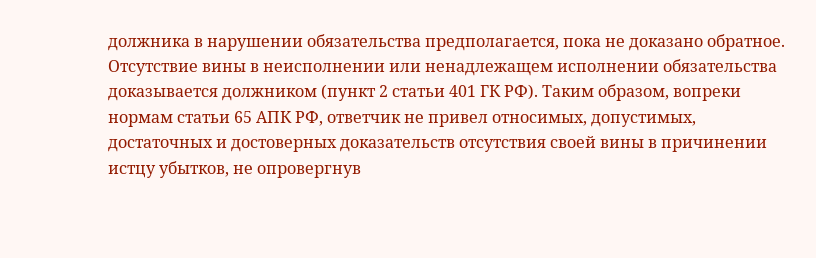должника в нарушении обязательства предполагается, пока не доказано обратное. Отсутствие вины в неисполнении или ненадлежащем исполнении обязательства доказывается должником (пункт 2 статьи 401 ГК РФ). Таким образом, вопреки нормам статьи 65 АПК РФ, ответчик не привел относимых, допустимых, достаточных и достоверных доказательств отсутствия своей вины в причинении истцу убытков, не опровергнув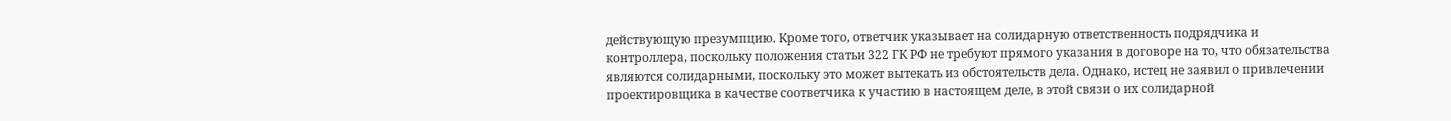действующую презумпцию. Кроме того, ответчик указывает на солидарную ответственность подрядчика и контроллера, поскольку положения статьи 322 ГК РФ не требуют прямого указания в договоре на то, что обязательства являются солидарными, поскольку это может вытекать из обстоятельств дела. Однако, истец не заявил о привлечении проектировщика в качестве соответчика к участию в настоящем деле, в этой связи о их солидарной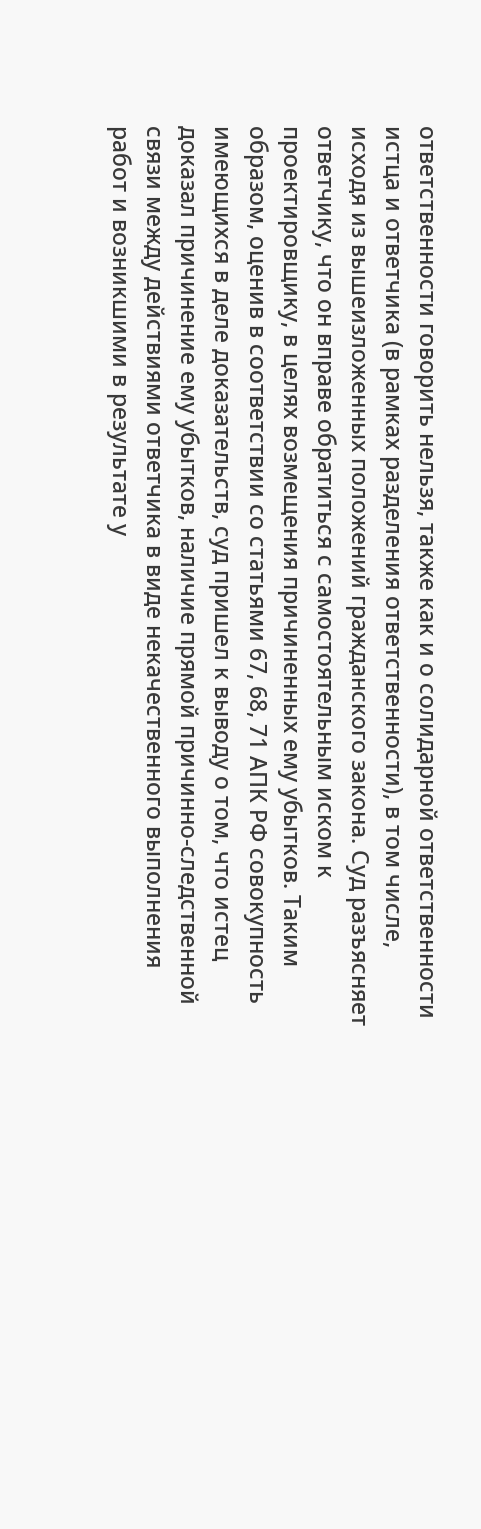ответственности говорить нельзя, также как и о солидарной ответственности истца и ответчика (в рамках разделения ответственности), в том числе, исходя из вышеизложенных положений гражданского закона. Суд разъясняет ответчику, что он вправе обратиться с самостоятельным иском к проектировщику, в целях возмещения причиненных ему убытков. Таким образом, оценив в соответствии со статьями 67, 68, 71 АПК РФ совокупность имеющихся в деле доказательств, суд пришел к выводу о том, что истец доказал причинение ему убытков, наличие прямой причинно-следственной связи между действиями ответчика в виде некачественного выполнения работ и возникшими в результате у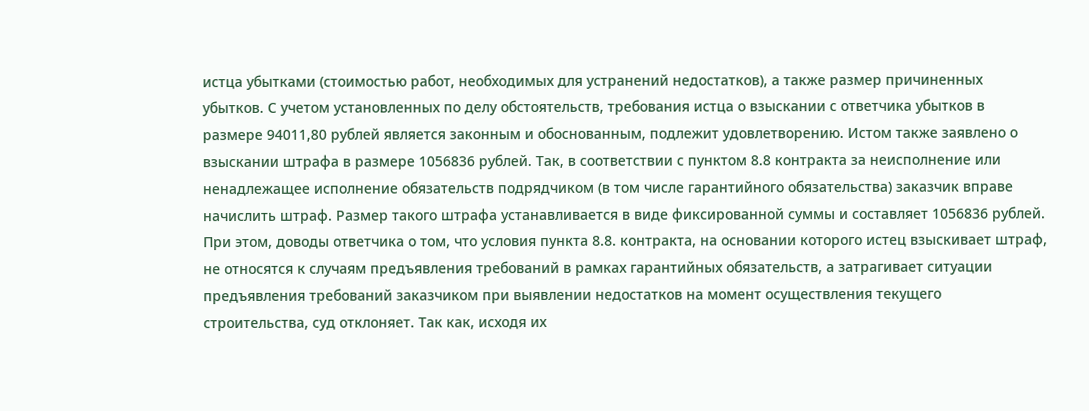истца убытками (стоимостью работ, необходимых для устранений недостатков), а также размер причиненных убытков. С учетом установленных по делу обстоятельств, требования истца о взыскании с ответчика убытков в размере 94011,80 рублей является законным и обоснованным, подлежит удовлетворению. Истом также заявлено о взыскании штрафа в размере 1056836 рублей. Так, в соответствии с пунктом 8.8 контракта за неисполнение или ненадлежащее исполнение обязательств подрядчиком (в том числе гарантийного обязательства) заказчик вправе начислить штраф. Размер такого штрафа устанавливается в виде фиксированной суммы и составляет 1056836 рублей. При этом, доводы ответчика о том, что условия пункта 8.8. контракта, на основании которого истец взыскивает штраф, не относятся к случаям предъявления требований в рамках гарантийных обязательств, а затрагивает ситуации предъявления требований заказчиком при выявлении недостатков на момент осуществления текущего строительства, суд отклоняет. Так как, исходя их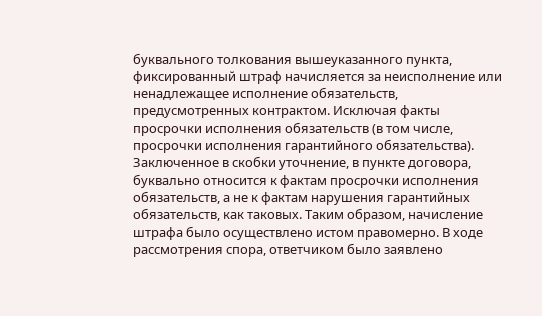буквального толкования вышеуказанного пункта, фиксированный штраф начисляется за неисполнение или ненадлежащее исполнение обязательств, предусмотренных контрактом. Исключая факты просрочки исполнения обязательств (в том числе, просрочки исполнения гарантийного обязательства). Заключенное в скобки уточнение, в пункте договора, буквально относится к фактам просрочки исполнения обязательств, а не к фактам нарушения гарантийных обязательств, как таковых. Таким образом, начисление штрафа было осуществлено истом правомерно. В ходе рассмотрения спора, ответчиком было заявлено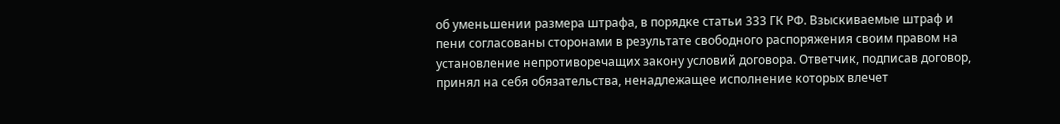об уменьшении размера штрафа, в порядке статьи 333 ГК РФ. Взыскиваемые штраф и пени согласованы сторонами в результате свободного распоряжения своим правом на установление непротиворечащих закону условий договора. Ответчик, подписав договор, принял на себя обязательства, ненадлежащее исполнение которых влечет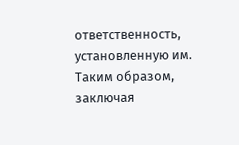ответственность, установленную им. Таким образом, заключая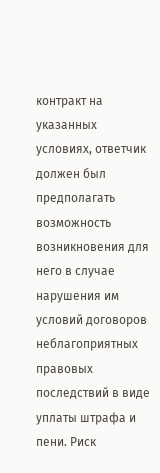контракт на указанных условиях, ответчик должен был предполагать возможность возникновения для него в случае нарушения им условий договоров неблагоприятных правовых последствий в виде уплаты штрафа и пени. Риск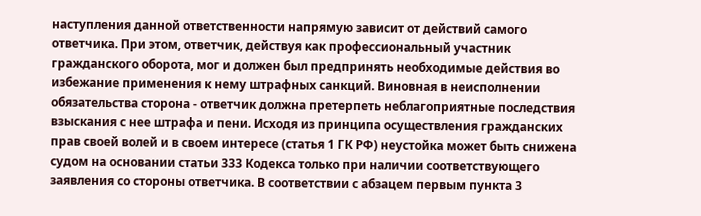наступления данной ответственности напрямую зависит от действий самого ответчика. При этом, ответчик, действуя как профессиональный участник гражданского оборота, мог и должен был предпринять необходимые действия во избежание применения к нему штрафных санкций. Виновная в неисполнении обязательства сторона - ответчик должна претерпеть неблагоприятные последствия взыскания с нее штрафа и пени. Исходя из принципа осуществления гражданских прав своей волей и в своем интересе (статья 1 ГК РФ) неустойка может быть снижена судом на основании статьи 333 Кодекса только при наличии соответствующего заявления со стороны ответчика. В соответствии с абзацем первым пункта 3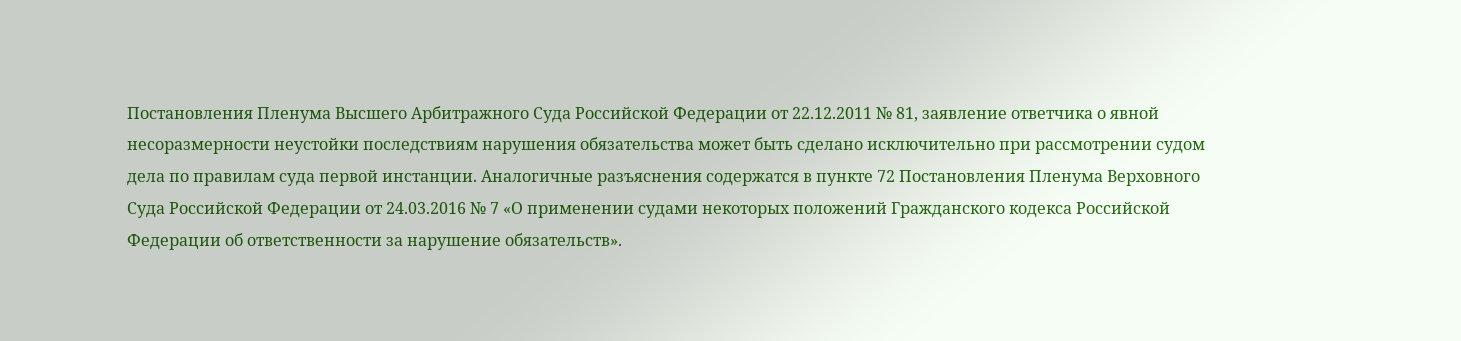Постановления Пленума Высшего Арбитражного Суда Российской Федерации от 22.12.2011 № 81, заявление ответчика о явной несоразмерности неустойки последствиям нарушения обязательства может быть сделано исключительно при рассмотрении судом дела по правилам суда первой инстанции. Аналогичные разъяснения содержатся в пункте 72 Постановления Пленума Верховного Суда Российской Федерации от 24.03.2016 № 7 «О применении судами некоторых положений Гражданского кодекса Российской Федерации об ответственности за нарушение обязательств».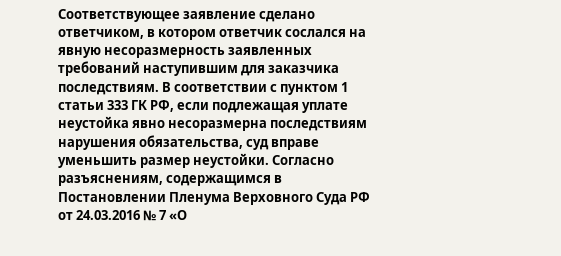Соответствующее заявление сделано ответчиком, в котором ответчик сослался на явную несоразмерность заявленных требований наступившим для заказчика последствиям. В соответствии с пунктом 1 статьи 333 ГК РФ, если подлежащая уплате неустойка явно несоразмерна последствиям нарушения обязательства, суд вправе уменьшить размер неустойки. Согласно разъяснениям, содержащимся в Постановлении Пленума Верховного Суда РФ от 24.03.2016 № 7 «О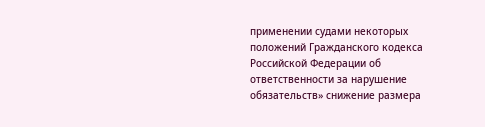применении судами некоторых положений Гражданского кодекса Российской Федерации об ответственности за нарушение обязательств» снижение размера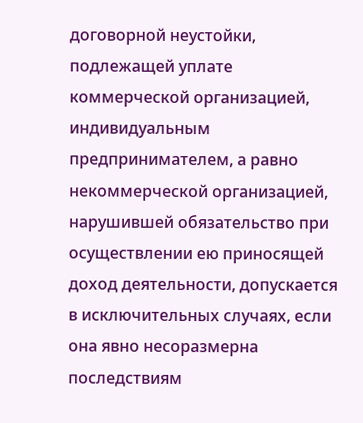договорной неустойки, подлежащей уплате коммерческой организацией, индивидуальным предпринимателем, а равно некоммерческой организацией, нарушившей обязательство при осуществлении ею приносящей доход деятельности, допускается в исключительных случаях, если она явно несоразмерна последствиям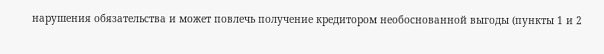нарушения обязательства и может повлечь получение кредитором необоснованной выгоды (пункты 1 и 2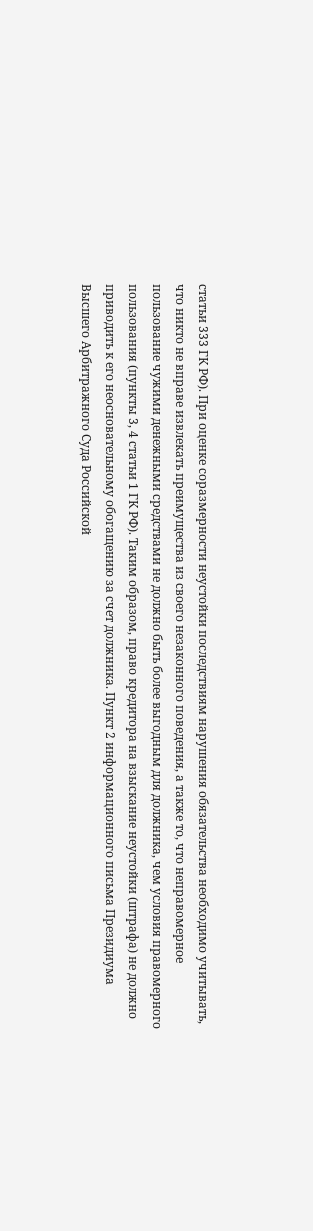статьи 333 ГК РФ). При оценке соразмерности неустойки последствиям нарушения обязательства необходимо учитывать, что никто не вправе извлекать преимущества из своего незаконного поведения, а также то, что неправомерное пользование чужими денежными средствами не должно быть более выгодным для должника, чем условия правомерного пользования (пункты 3, 4 статьи 1 ГК РФ). Таким образом, право кредитора на взыскание неустойки (штрафа) не должно приводить к его неосновательному обогащению за счет должника. Пункт 2 информационного письма Президиума Высшего Арбитражного Суда Российской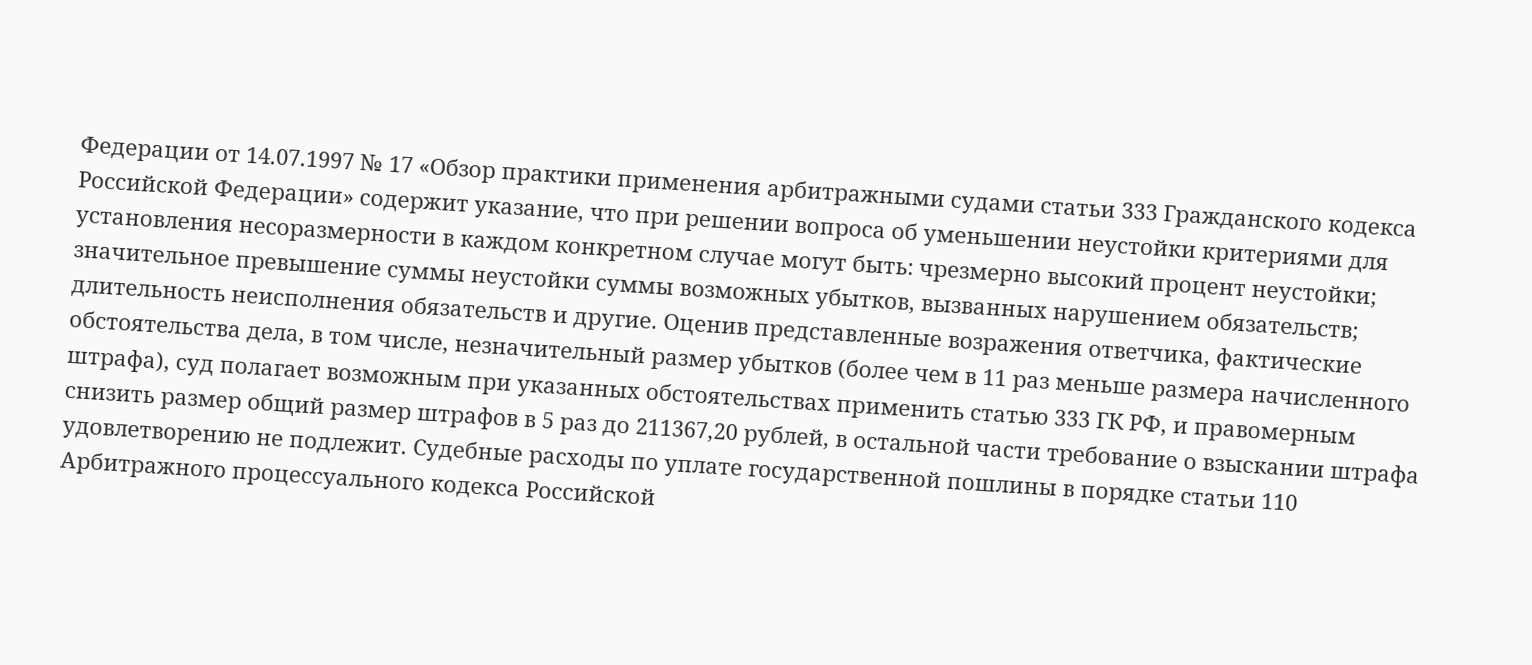Федерации от 14.07.1997 № 17 «Обзор практики применения арбитражными судами статьи 333 Гражданского кодекса Российской Федерации» содержит указание, что при решении вопроса об уменьшении неустойки критериями для установления несоразмерности в каждом конкретном случае могут быть: чрезмерно высокий процент неустойки; значительное превышение суммы неустойки суммы возможных убытков, вызванных нарушением обязательств; длительность неисполнения обязательств и другие. Оценив представленные возражения ответчика, фактические обстоятельства дела, в том числе, незначительный размер убытков (более чем в 11 раз меньше размера начисленного штрафа), суд полагает возможным при указанных обстоятельствах применить статью 333 ГК РФ, и правомерным снизить размер общий размер штрафов в 5 раз до 211367,20 рублей, в остальной части требование о взыскании штрафа удовлетворению не подлежит. Судебные расходы по уплате государственной пошлины в порядке статьи 110 Арбитражного процессуального кодекса Российской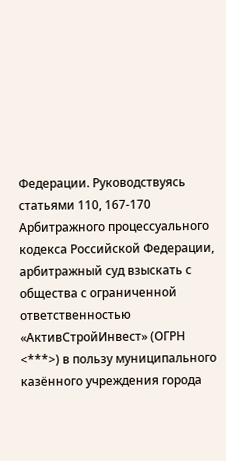Федерации. Руководствуясь статьями 110, 167-170 Арбитражного процессуального кодекса Российской Федерации, арбитражный суд взыскать с общества с ограниченной ответственностью «АктивСтройИнвест» (ОГРН <***>) в пользу муниципального казённого учреждения города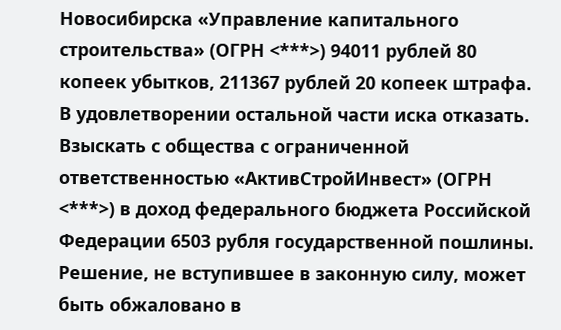Новосибирска «Управление капитального строительства» (ОГРН <***>) 94011 рублей 80 копеек убытков, 211367 рублей 20 копеек штрафа. В удовлетворении остальной части иска отказать. Взыскать с общества с ограниченной ответственностью «АктивСтройИнвест» (ОГРН <***>) в доход федерального бюджета Российской Федерации 6503 рубля государственной пошлины. Решение, не вступившее в законную силу, может быть обжаловано в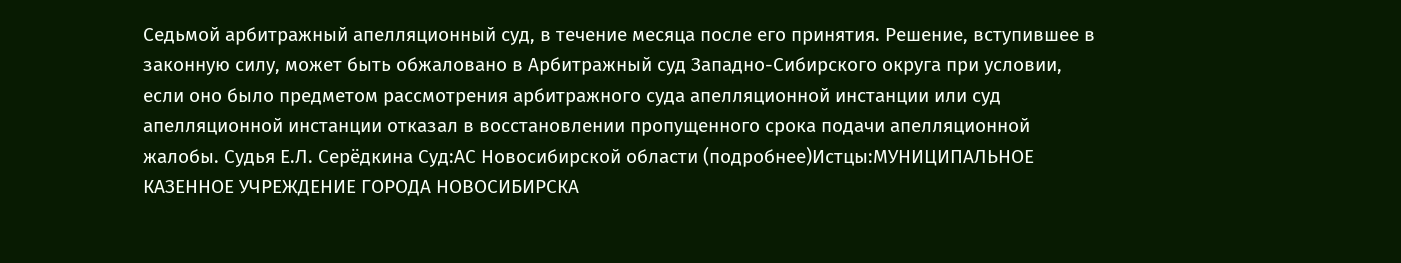Седьмой арбитражный апелляционный суд, в течение месяца после его принятия. Решение, вступившее в законную силу, может быть обжаловано в Арбитражный суд Западно-Сибирского округа при условии, если оно было предметом рассмотрения арбитражного суда апелляционной инстанции или суд апелляционной инстанции отказал в восстановлении пропущенного срока подачи апелляционной жалобы. Судья Е.Л. Серёдкина Суд:АС Новосибирской области (подробнее)Истцы:МУНИЦИПАЛЬНОЕ КАЗЕННОЕ УЧРЕЖДЕНИЕ ГОРОДА НОВОСИБИРСКА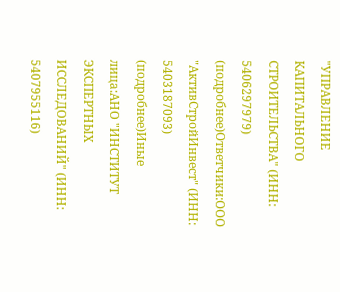"УПРАВЛЕНИЕ КАПИТАЛЬНОГО СТРОИТЕЛЬСТВА" (ИНН: 5406297979) (подробнее)Ответчики:ООО "АктивСтройИнвест" (ИНН: 5403187093) (подробнее)Иные лица:АНО "ИНСТИТУТ ЭКСПЕРТНЫХ ИССЛЕДОВАНИЙ" (ИНН: 5407955116)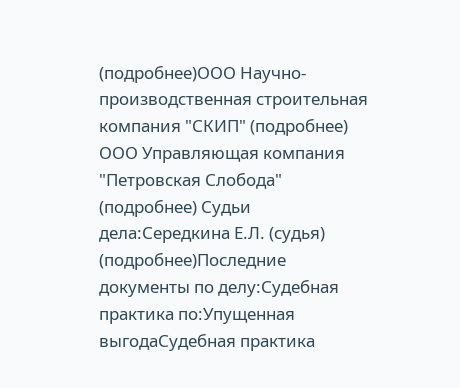(подробнее)ООО Научно-производственная строительная компания "СКИП" (подробнее) ООО Управляющая компания "Петровская Слобода" (подробнее) Судьи дела:Середкина Е.Л. (судья) (подробнее)Последние документы по делу:Судебная практика по:Упущенная выгодаСудебная практика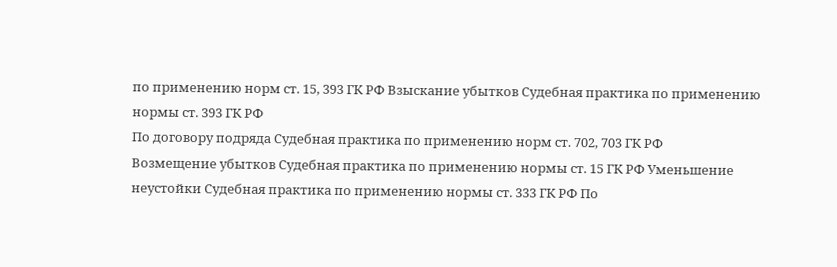по применению норм ст. 15, 393 ГК РФ Взыскание убытков Судебная практика по применению нормы ст. 393 ГК РФ
По договору подряда Судебная практика по применению норм ст. 702, 703 ГК РФ
Возмещение убытков Судебная практика по применению нормы ст. 15 ГК РФ Уменьшение неустойки Судебная практика по применению нормы ст. 333 ГК РФ По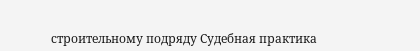строительному подряду Судебная практика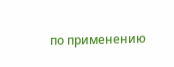по применению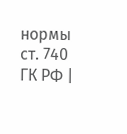нормы ст. 740 ГК РФ |